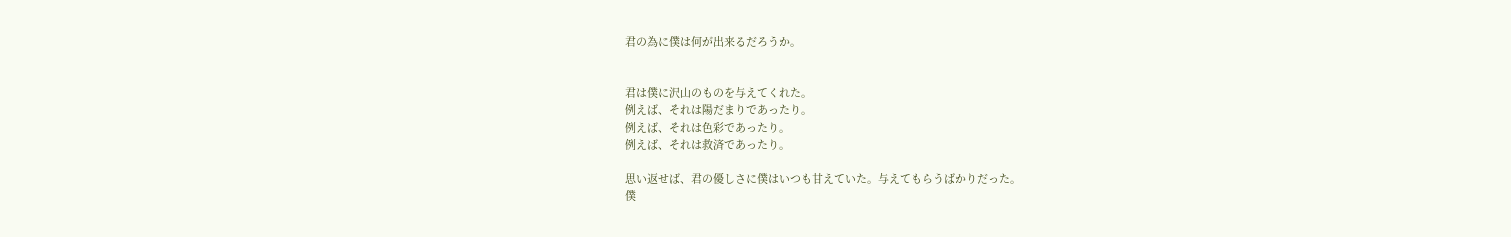君の為に僕は何が出来るだろうか。


君は僕に沢山のものを与えてくれた。
例えば、それは陽だまりであったり。
例えば、それは色彩であったり。
例えば、それは救済であったり。

思い返せば、君の優しさに僕はいつも甘えていた。与えてもらうばかりだった。
僕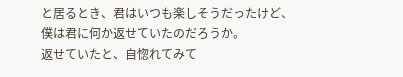と居るとき、君はいつも楽しそうだったけど、
僕は君に何か返せていたのだろうか。
返せていたと、自惚れてみて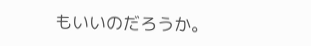もいいのだろうか。